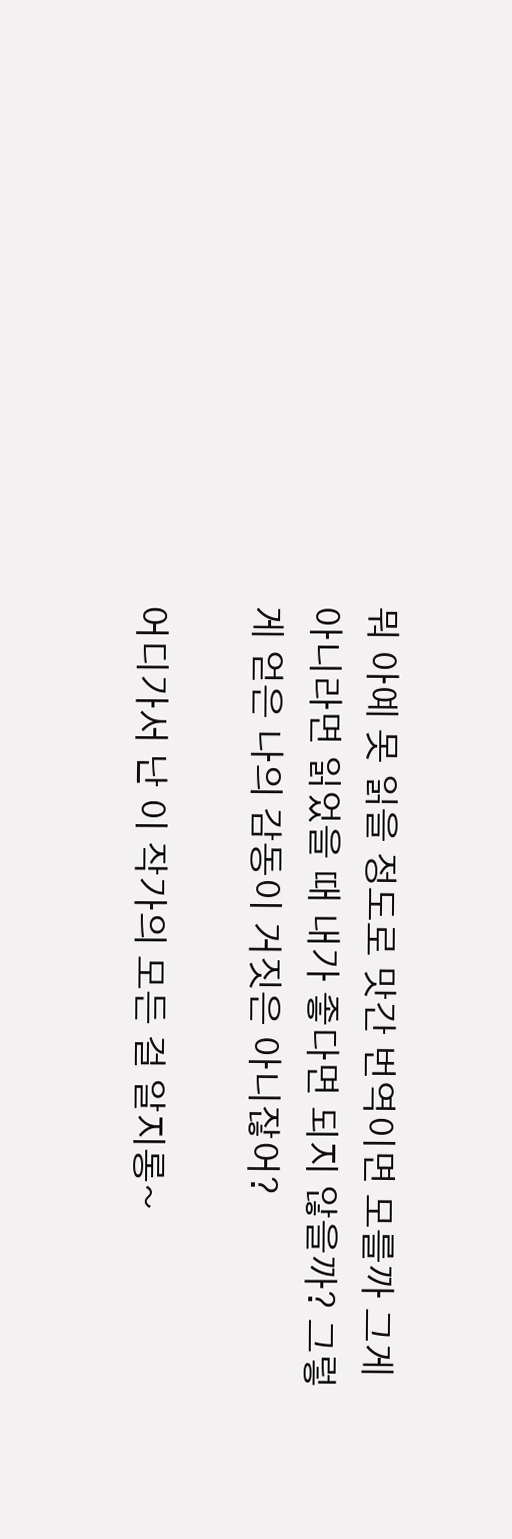뭐 아예 못 읽을 정도로 맛간 번역이면 모를까 그게 아니라면 읽었을 때 내가 좋다면 되지 않을까? 그렇게 얻은 나의 감동이 거짓은 아니잖어?

어디가서 난 이 작가의 모든 걸 알지롱~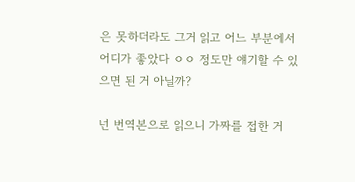은 못하더라도 그거 읽고 어느 부분에서 어디가 좋았다 ㅇㅇ 정도만 얘기할 수 있으면 된 거 아닐까?

넌 번역본으로 읽으니 가짜를 접한 거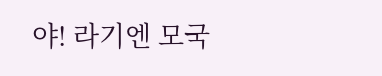야! 라기엔 모국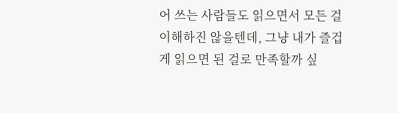어 쓰는 사람들도 읽으면서 모든 걸 이해하진 않을텐데, 그냥 내가 즐겁게 읽으면 된 걸로 만족할까 싶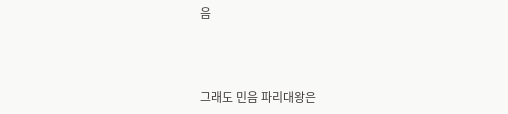음



그래도 민음 파리대왕은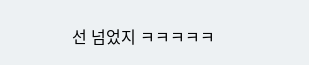선 넘었지 ㅋㅋㅋㅋㅋ